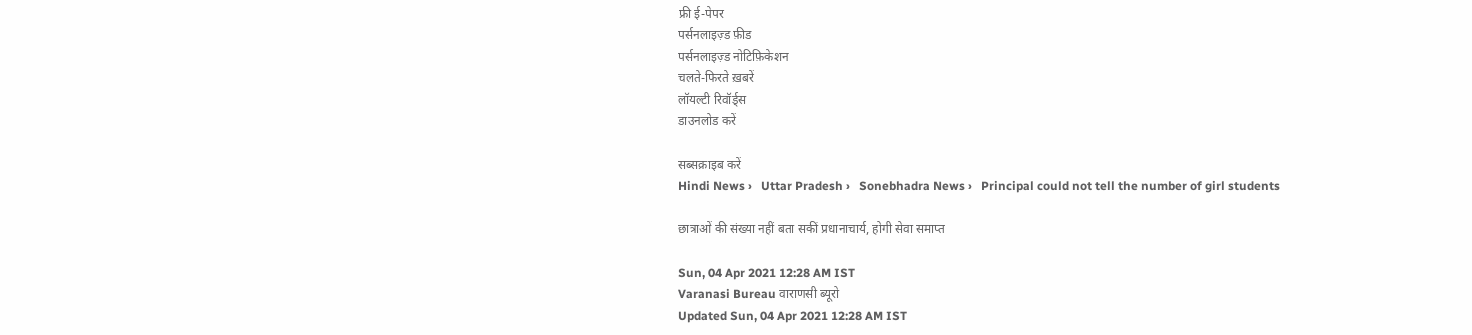फ्री ई-पेपर
पर्सनलाइज़्ड फ़ीड
पर्सनलाइज़्ड नोटिफ़िकेशन
चलते-फिरते ख़बरें
लॉयल्टी रिवॉर्ड्स
डाउनलोड करें

सब्सक्राइब करें
Hindi News ›   Uttar Pradesh ›   Sonebhadra News ›   Principal could not tell the number of girl students

छात्राओं की संख्या नहीं बता सकीं प्रधानाचार्य, होगी सेवा समाप्त

Sun, 04 Apr 2021 12:28 AM IST
Varanasi Bureau वाराणसी ब्यूरो
Updated Sun, 04 Apr 2021 12:28 AM IST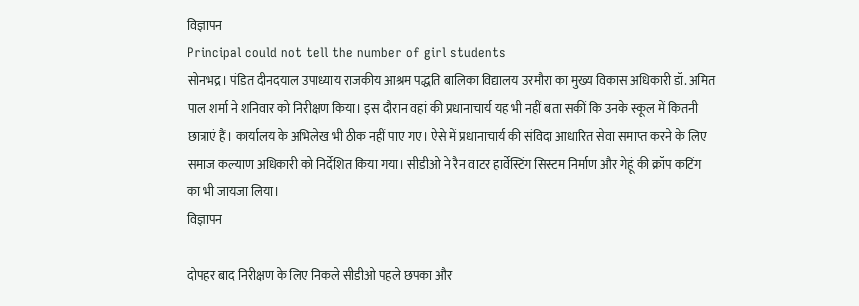विज्ञापन
Principal could not tell the number of girl students
सोनभद्र। पंडित दीनदयाल उपाध्याय राजकीय आश्रम पद्धति बालिका विद्यालय उरमौरा का मुख्य विकास अधिकारी डॉ. अमित पाल शर्मा ने शनिवार को निरीक्षण किया। इस दौरान वहां की प्रधानाचार्य यह भी नहीं बता सकीं कि उनके स्कूल में कितनी छात्राएं हैं। कार्यालय के अभिलेख भी ठीक नहीं पाए गए। ऐसे में प्रधानाचार्य की संविदा आधारित सेवा समाप्त करने के लिए समाज कल्याण अधिकारी को निर्देशित किया गया। सीडीओ ने रैन वाटर हार्वेस्टिंग सिस्टम निर्माण और गेहूं की क्रॉप कटिंग का भी जायजा लिया।
विज्ञापन

दोपहर बाद निरीक्षण के लिए निकले सीडीओ पहले छपका और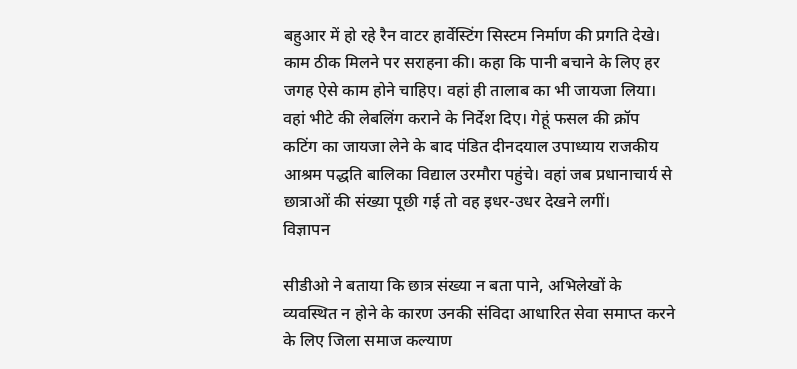बहुआर में हो रहे रैन वाटर हार्वेस्टिंग सिस्टम निर्माण की प्रगति देखे। काम ठीक मिलने पर सराहना की। कहा कि पानी बचाने के लिए हर जगह ऐसे काम होने चाहिए। वहां ही तालाब का भी जायजा लिया। वहां भीटे की लेबलिंग कराने के निर्देश दिए। गेहूं फसल की क्रॉप कटिंग का जायजा लेने के बाद पंडित दीनदयाल उपाध्याय राजकीय आश्रम पद्धति बालिका विद्याल उरमौरा पहुंचे। वहां जब प्रधानाचार्य से छात्राओं की संख्या पूछी गई तो वह इधर-उधर देखने लगीं।
विज्ञापन

सीडीओ ने बताया कि छात्र संख्या न बता पाने, अभिलेखों के व्यवस्थित न होने के कारण उनकी संविदा आधारित सेवा समाप्त करने के लिए जिला समाज कल्याण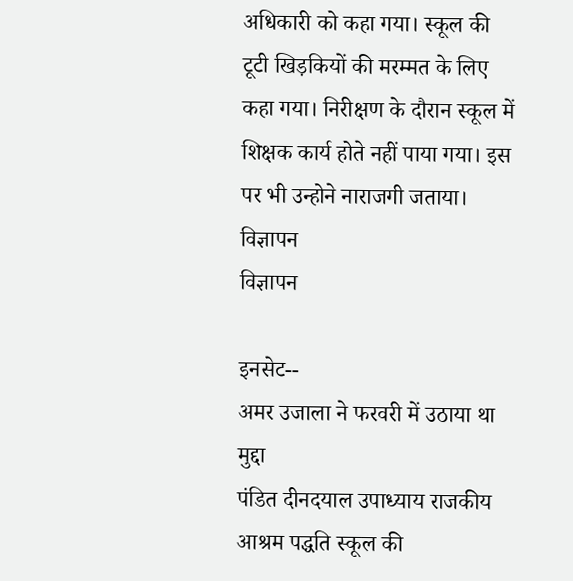अधिकारी को कहा गया। स्कूल की टूटी खिड़कियों की मरम्मत के लिए कहा गया। निरीक्षण के दौरान स्कूल में शिक्षक कार्य होते नहीं पाया गया। इस पर भी उन्होने नाराजगी जताया।
विज्ञापन
विज्ञापन

इनसेट--
अमर उजाला ने फरवरी में उठाया था मुद्दा
पंडित दीनदयाल उपाध्याय राजकीय आश्रम पद्धति स्कूल की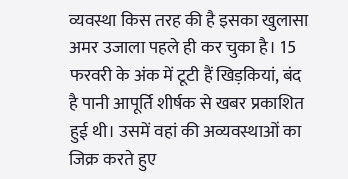व्यवस्था किस तरह की है इसका खुलासा अमर उजाला पहले ही कर चुका है। 15 फरवरी के अंक में टूटी हैं खिड़कियां, बंद है पानी आपूर्ति शीर्षक से खबर प्रकाशित हुई थी। उसमें वहां की अव्यवस्थाओं का जिक्र करते हुए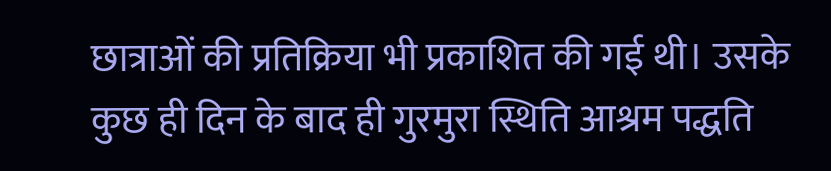छात्राओं की प्रतिक्रिया भी प्रकाशित की गई थी। उसके कुछ ही दिन के बाद ही गुरमुरा स्थिति आश्रम पद्धति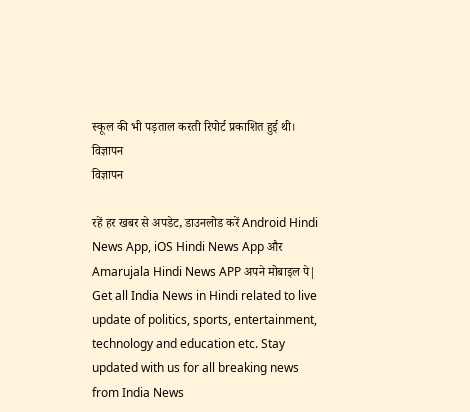स्कूल की भी पड़ताल करती रिपोर्ट प्रकाशित हुई थी।
विज्ञापन
विज्ञापन

रहें हर खबर से अपडेट, डाउनलोड करें Android Hindi News App, iOS Hindi News App और Amarujala Hindi News APP अपने मोबाइल पे|
Get all India News in Hindi related to live update of politics, sports, entertainment, technology and education etc. Stay updated with us for all breaking news from India News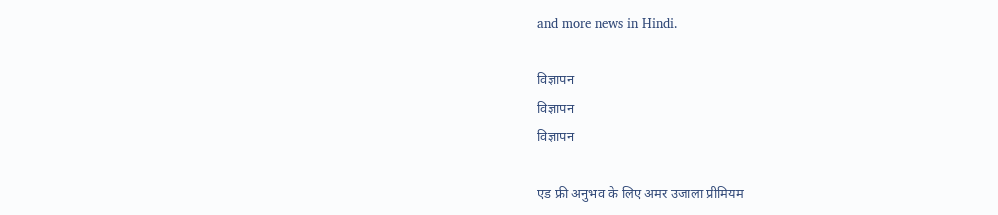and more news in Hindi.

विज्ञापन
विज्ञापन
विज्ञापन

एड फ्री अनुभव के लिए अमर उजाला प्रीमियम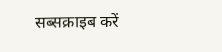सब्सक्राइब करें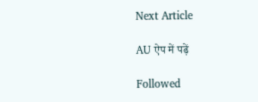Next Article

AU ऐप में पढ़ें

Followed